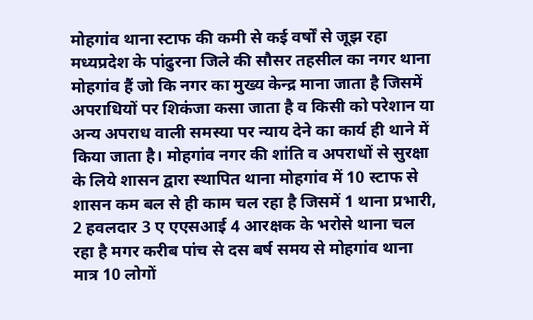मोहगांव थाना स्टाफ की कमी से कई वर्षों से जूझ रहा
मध्यप्रदेश के पांढुरना जिले की सौसर तहसील का नगर थाना मोहगांव हैं जो कि नगर का मुख्य केन्द्र माना जाता है जिसमें अपराधियों पर शिकंजा कसा जाता है व किसी को परेशान या अन्य अपराध वाली समस्या पर न्याय देने का कार्य ही थाने में किया जाता है। मोहगांव नगर की शांति व अपराधों से सुरक्षा के लिये शासन द्वारा स्थापित थाना मोहगांव में 10 स्टाफ से शासन कम बल से ही काम चल रहा है जिसमें 1 थाना प्रभारी, 2 हवलदार 3 ए एएसआई 4 आरक्षक के भरोसे थाना चल रहा है मगर करीब पांच से दस बर्ष समय से मोहगांव थाना मात्र 10 लोगों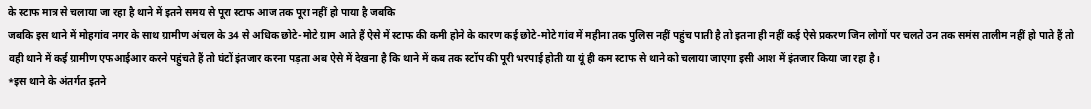के स्टाफ मात्र से चलाया जा रहा है थाने में इतने समय से पूरा स्टाफ आज तक पूरा नहीं हो पाया है जबकि
जबकि इस थाने में मोहगांव नगर के साथ ग्रामीण अंचल के 34 से अधिक छोटे-मोटे ग्राम आते हैं ऐसे में स्टाफ की कमी होने के कारण कई छोटे-मोटे गांव में महीना तक पुलिस नहीं पहुंच पाती है तो इतना ही नहीं कई ऐसे प्रकरण जिन लोगों पर चलते उन तक समंस तालीम नहीं हो पाते हैं तो वही थाने में कई ग्रामीण एफआईआर करने पहुंचते हैं तो घंटों इंतजार करना पड़ता अब ऐसे में देखना है कि थाने में कब तक स्टॉप की पूरी भरपाई होती या यूं ही कम स्टाफ से थाने को चलाया जाएगा इसी आश में इंतजार किया जा रहा है।
*इस थाने के अंतर्गत इतने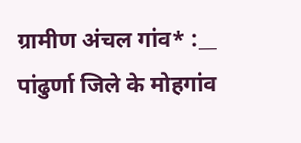ग्रामीण अंचल गांव* :__ पांढुर्णा जिले के मोहगांव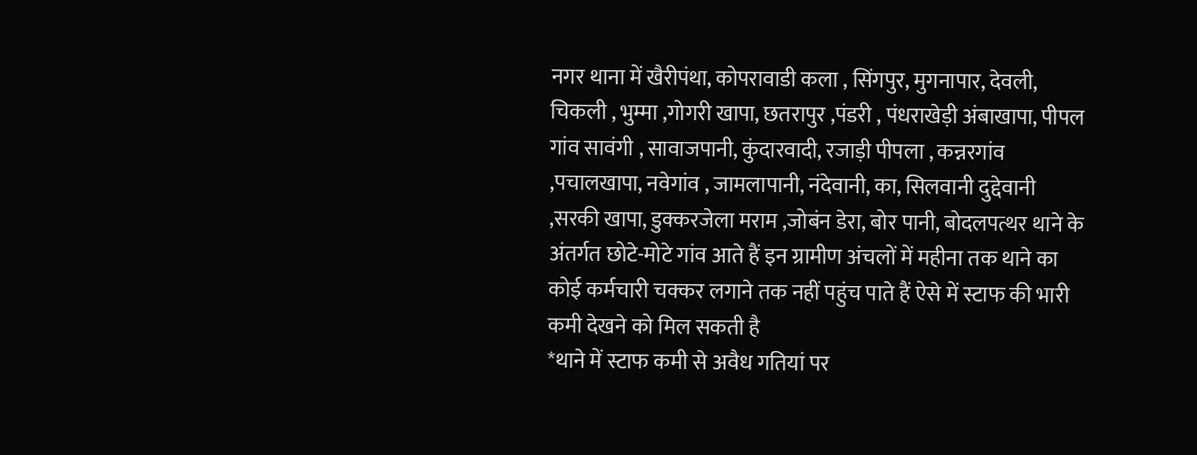नगर थाना में खैरीपंथा, कोपरावाडी कला , सिंगपुर, मुगनापार, देवली, चिकली , भुम्मा ,गोगरी खापा, छतरापुर ,पंडरी , पंधराखेड़ी अंबाखापा, पीपल गांव सावंगी , सावाजपानी, कुंदारवादी, रजाड़ी पीपला , कन्नरगांव ,पचालखापा, नवेगांव , जामलापानी, नंदेवानी, का, सिलवानी दुद्देवानी ,सरकी खापा, डुक्करजेला मराम ,जोबंन डेरा, बोर पानी, बोदलपत्थर थाने के अंतर्गत छोटे-मोटे गांव आते हैं इन ग्रामीण अंचलों में महीना तक थाने का कोई कर्मचारी चक्कर लगाने तक नहीं पहुंच पाते हैं ऐसे में स्टाफ की भारी कमी देखने को मिल सकती है
*थाने में स्टाफ कमी से अवैध गतियां पर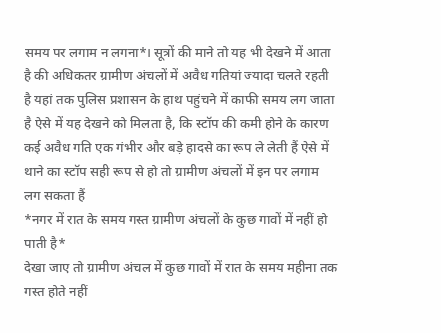समय पर लगाम न लगना*। सूत्रों की माने तो यह भी देखने में आता है की अधिकतर ग्रामीण अंचलों में अवैध गतियां ज्यादा चलते रहती है यहां तक पुलिस प्रशासन के हाथ पहुंचने में काफी समय लग जाता है ऐसे में यह देखने को मिलता है, कि स्टॉप की कमी होने के कारण कई अवैध गति एक गंभीर और बड़े हादसे का रूप ले लेती हैं ऐसे में थाने का स्टॉप सही रूप से हो तो ग्रामीण अंचलों में इन पर लगाम लग सकता हैं
*नगर में रात के समय गस्त ग्रामीण अंचलों के कुछ गावों में नहीं हो पाती है*
देखा जाए तो ग्रामीण अंचल में कुछ गावों में रात के समय महीना तक गस्त होते नहीं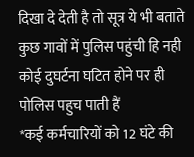दिखा दे देती है तो सूत्र ये भी बताते कुछ गावों में पुलिस पहुंची हि नही कोई दुघर्टना घटित होने पर ही पोलिस पहुच पाती हैं
*कई कर्मचारियों को 12 घंटे की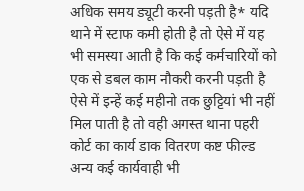अधिक समय ड्यूटी करनी पड़ती है* यदि थाने में स्टाफ कमी होती है तो ऐसे में यह भी समस्या आती है कि कई कर्मचारियों को एक से डबल काम नौकरी करनी पड़ती है ऐसे में इन्हें कई महीनो तक छुट्टियां भी नहीं मिल पाती है तो वही अगस्त थाना पहरी कोर्ट का कार्य डाक वितरण कष्ट फील्ड अन्य कई कार्यवाही भी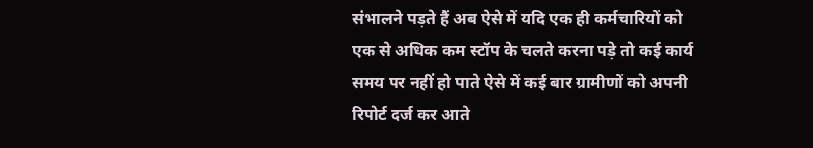संभालने पड़ते हैं अब ऐसे में यदि एक ही कर्मचारियों को एक से अधिक कम स्टॉप के चलते करना पड़े तो कई कार्य समय पर नहीं हो पाते ऐसे में कई बार ग्रामीणों को अपनी रिपोर्ट दर्ज कर आते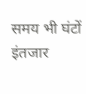समय भी घंटों इंतजार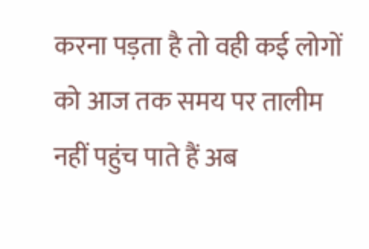करना पड़ता है तो वही कई लोगों को आज तक समय पर तालीम नहीं पहुंच पाते हैं अब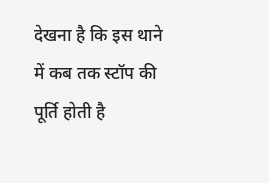देखना है कि इस थाने में कब तक स्टॉप की पूर्ति होती है